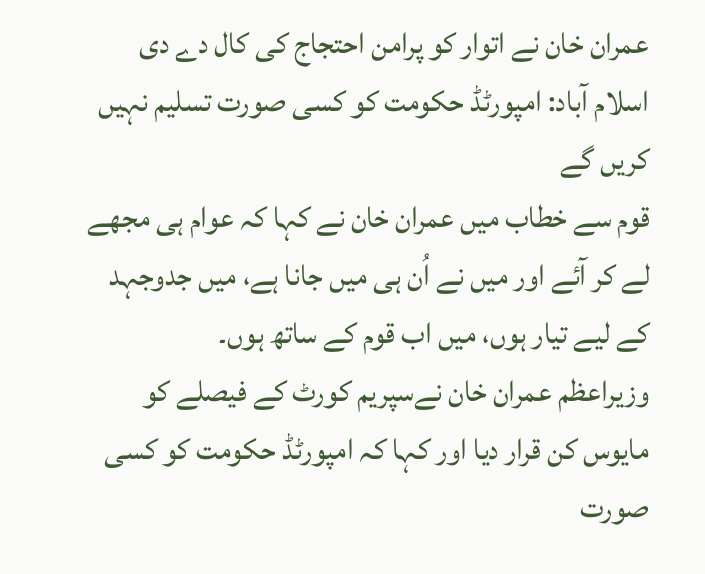عمران خان نے اتوار کو پرامن احتجاج کی کال دے دی
اسلام آباد: امپورٹڈ حکومت کو کسی صورت تسلیم نہیں کریں گے
قوم سے خطاب میں عمران خان نے کہا کہ عوام ہی مجھے لے کر آئے اور میں نے اُن ہی میں جانا ہے، میں جدوجہد کے لیے تیار ہوں، میں اب قوم کے ساتھ ہوں۔
وزیراعظم عمران خان نےسپریم کورٹ کے فیصلے کو مایوس کن قرار دیا اور کہا کہ امپورٹڈ حکومت کو کسی صورت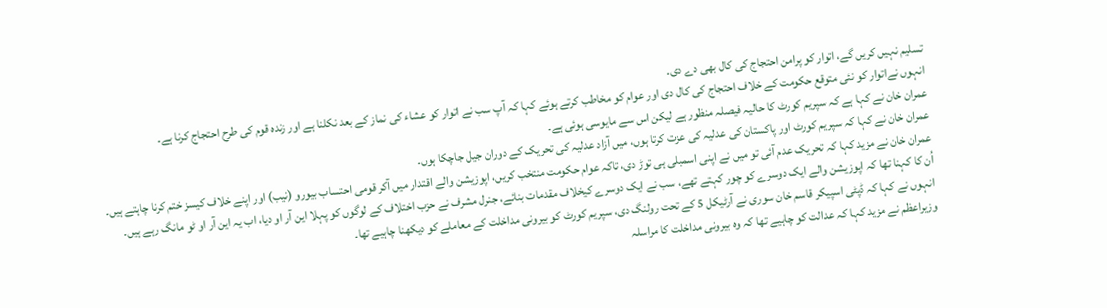تسلیم نہیں کریں گے، اتوار کو پرامن احتجاج کی کال بھی دے دی۔
انہوں نےاتوار کو نئی متوقع حکومت کے خلاف احتجاج کی کال دی اور عوام کو مخاطب کرتے ہوئے کہا کہ آپ سب نے اتوار کو عشاء کی نماز کے بعد نکلنا ہے اور زندہ قوم کی طرح احتجاج کرنا ہے۔
عمران خان نے کہا ہے کہ سپریم کورٹ کا حالیہ فیصلہ منظور ہے لیکن اس سے مایوسی ہوئی ہے۔
عمران خان نے کہا کہ سپریم کورٹ اور پاکستان کی عدلیہ کی عزت کرتا ہوں، میں آزاد عدلیہ کی تحریک کے دوران جیل جاچکا ہوں۔
عمران خان نے مزید کہا کہ تحریک عدم آئی تو میں نے اپنی اسمبلی ہی توڑ دی، تاکہ عوام حکومت منتخب کریں، اپوزیشن والے اقتدار میں آکر قومی احتساب بیورو (نیب) اور اپنے خلاف کیسز ختم کرنا چاہتے ہیں۔
اُن کا کہنا تھا کہ اپوزیشن والے ایک دوسرے کو چور کہتے تھے، سب نے ایک دوسرے کیخلاف مقدمات بنائے، جنرل مشرف نے حزب اختلاف کے لوگوں کو پہلا این آر او دیا، اب یہ این آر او ٹو مانگ رہے ہیں۔
انہوں نے کہا کہ ڈپٹی اسپیکر قاسم خان سوری نے آرٹیکل 5 کے تحت رولنگ دی، سپریم کورٹ کو بیرونی مداخلت کے معاملے کو دیکھنا چاہیے تھا۔
وزیراعظم نے مزید کہا کہ عدالت کو چاہیے تھا کہ وہ بیرونی مداخلت کا مراسلہ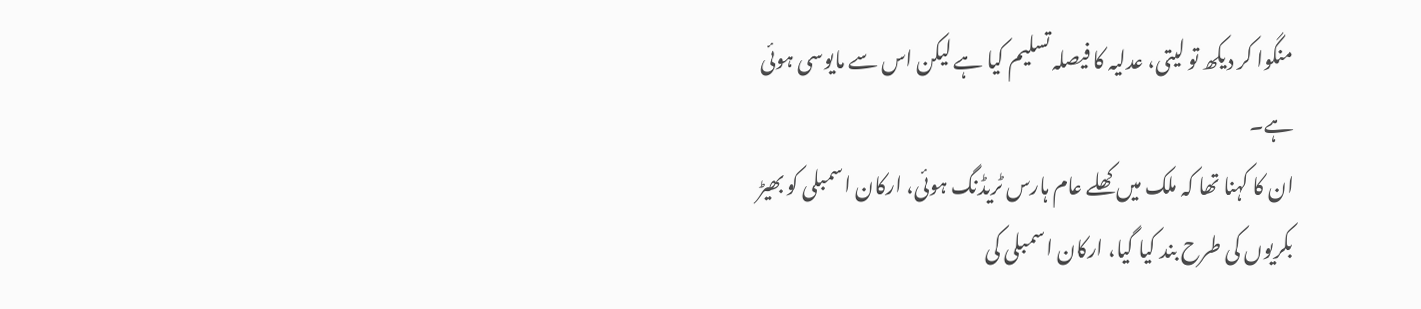منگوا کر دیکھ تو لیتی، عدلیہ کا فیصلہ تسلیم کیا ہے لیکن اس سے مایوسی ہوئی ہے۔
ان کا کہنا تھا کہ ملک میں کھلے عام ہارس ٹریڈنگ ہوئی، ارکان اسمبلی کو بھیڑ بکریوں کی طرح بند کیا گیا، ارکان اسمبلی کی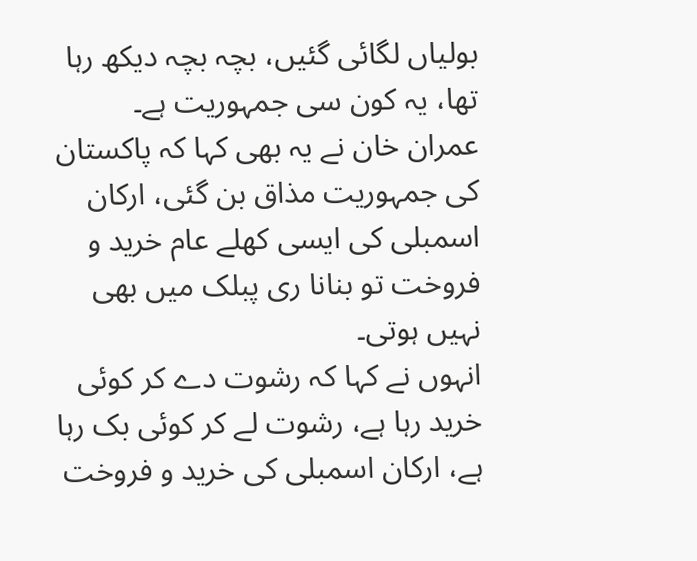بولیاں لگائی گئیں، بچہ بچہ دیکھ رہا تھا، یہ کون سی جمہوریت ہے۔
عمران خان نے یہ بھی کہا کہ پاکستان کی جمہوریت مذاق بن گئی، ارکان اسمبلی کی ایسی کھلے عام خرید و فروخت تو بنانا ری پبلک میں بھی نہیں ہوتی۔
انہوں نے کہا کہ رشوت دے کر کوئی خرید رہا ہے، رشوت لے کر کوئی بک رہا ہے، ارکان اسمبلی کی خرید و فروخت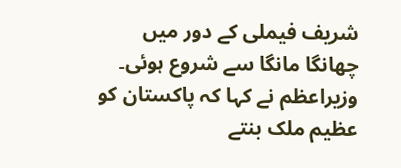شریف فیملی کے دور میں چھانگا مانگا سے شروع ہوئی۔
وزیراعظم نے کہا کہ پاکستان کو عظیم ملک بنتے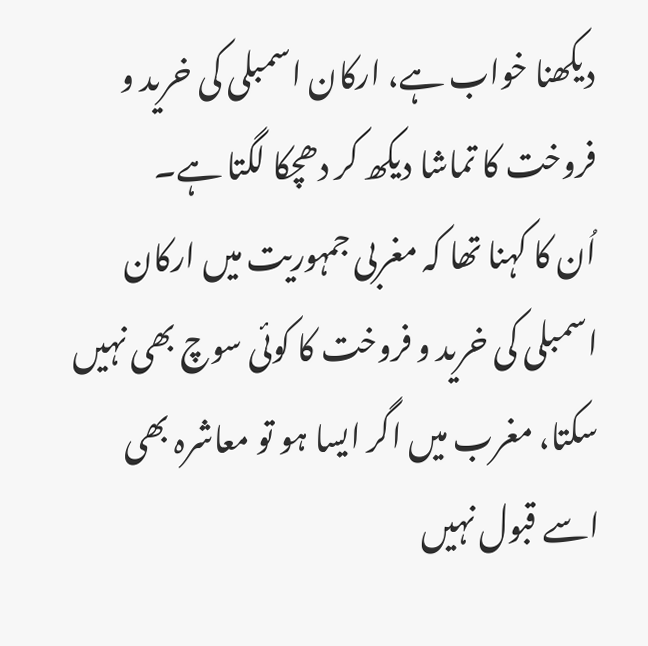دیکھنا خواب ہے، ارکان اسمبلی کی خرید و فروخت کا تماشا دیکھ کر دھچکا لگتا ہے۔
اُن کا کہنا تھا کہ مغربی جمہوریت میں ارکان اسمبلی کی خرید و فروخت کا کوئی سوچ بھی نہیں سکتا، مغرب میں اگر ایسا ہو تو معاشرہ بھی اسے قبول نہیں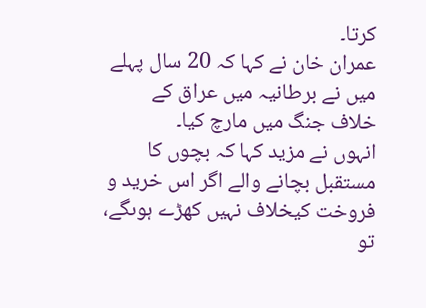کرتا۔
عمران خان نے کہا کہ 20 سال پہلے میں نے برطانیہ میں عراق کے خلاف جنگ میں مارچ کیا۔
انہوں نے مزید کہا کہ بچوں کا مستقبل بچانے والے اگر اس خرید و فروخت کیخلاف نہیں کھڑے ہوںگے، تو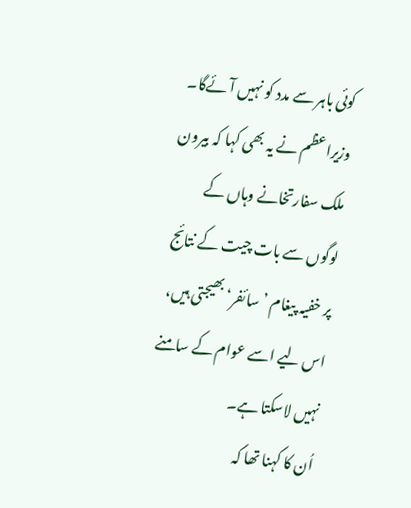کوئی باہر سے مدد کو نہیں آئےگا۔
وزیراعظم نے یہ بھی کہا کہ بیرون ملک سفارتخانے وہاں کے لوگوں سے بات چیت کے نتائج پر خفیہ پیغام ’سائفر‘ بھیجتی ہیں، اس لیے اسے عوام کے سامنے نہیں لاسکتا ہے۔
اُن کا کہنا تھا کہ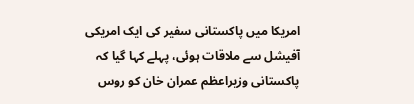امریکا میں پاکستانی سفیر کی ایک امریکی آفیشل سے ملاقات ہوئی، پہلے کہا گیا کہ پاکستانی وزیراعظم عمران خان کو روس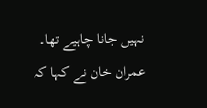نہیں جانا چاہیے تھا۔
عمران خان نے کہا کہ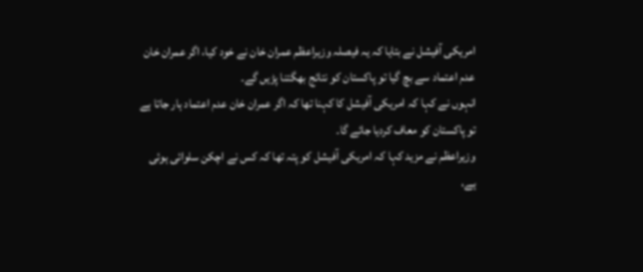امریکی آفیشل نے بتایا کہ یہ فیصلہ وزیراعظم عمران خان نے خود کیا، اگر عمران خان عدم اعتماد سے بچ گیا تو پاکستان کو نتائج بھگتنا پڑیں گے۔
انہوں نے کہا کہ امریکی آفیشل کا کہنا تھا کہ اگر عمران خان عدم اعتماد ہار جاتا ہے تو پاکستان کو معاف کردیا جائے گا۔
وزیراعظم نے مزید کہا کہ امریکی آفیشل کو پتہ تھا کہ کس نے اچکن سلوائی ہوئی ہے،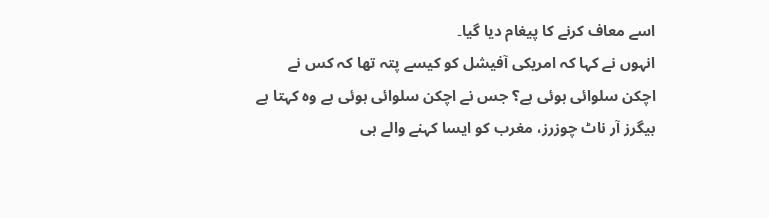اسے معاف کرنے کا پیغام دیا گیا۔
انہوں نے کہا کہ امریکی آفیشل کو کیسے پتہ تھا کہ کس نے اچکن سلوائی ہوئی ہے؟ جس نے اچکن سلوائی ہوئی ہے وہ کہتا ہے بیگرز آر ناٹ چوزرز، مغرب کو ایسا کہنے والے ہی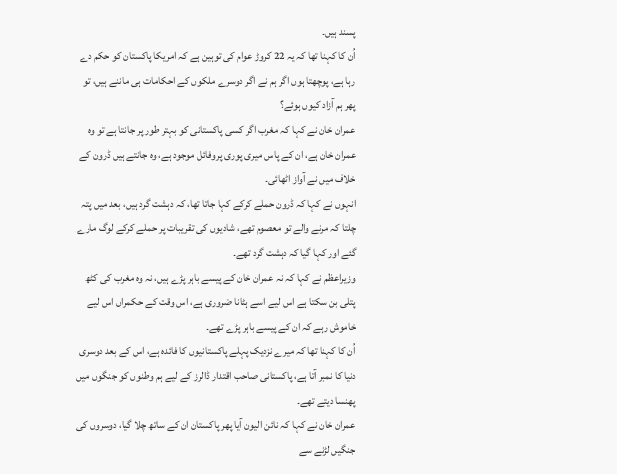پسند ہیں۔
اُن کا کہنا تھا کہ یہ 22 کروڑ عوام کی توہین ہے کہ امریکا پاکستان کو حکم دے رہا ہے، پوچھتا ہوں اگر ہم نے اگر دوسرے ملکوں کے احکامات ہی ماننے ہیں، تو پھر ہم آزاد کیوں ہوئے؟
عمران خان نے کہا کہ مغرب اگر کسی پاکستانی کو بہتر طور پر جانتا ہے تو وہ عمران خان ہے، ان کے پاس میری پوری پروفائل موجود ہے، وہ جانتے ہیں ڈرون کے خلاف میں نے آواز اٹھائی۔
انہوں نے کہا کہ ڈرون حملے کرکے کہا جاتا تھا، کہ دہشت گرد ہیں، بعد میں پتہ چلتا کہ مرنے والے تو معصوم تھے، شادیوں کی تقریبات پر حملے کرکے لوگ مارے گئے اور کہا گیا کہ دہشت گرد تھے۔
وزیراعظم نے کہا کہ نہ عمران خان کے پیسے باہر پڑے ہیں، نہ وہ مغرب کی کٹھ پتلی بن سکتا ہے اس لیے اسے ہٹانا ضروری ہے، اس وقت کے حکمراں اس لیے خاموش رہے کہ ان کے پیسے باہر پڑے تھے۔
اُن کا کہنا تھا کہ میرے نزدیک پہلے پاکستانیوں کا فائدہ ہے، اس کے بعد دوسری دنیا کا نمبر آتا ہے، پاکستانی صاحب اقتدار ڈالرز کے لیے ہم وطنوں کو جنگوں میں پھنسا دیتے تھے۔
عمران خان نے کہا کہ نائن الیون آیا پھر پاکستان ان کے ساتھ چلا گیا، دوسروں کی جنگیں لڑنے سے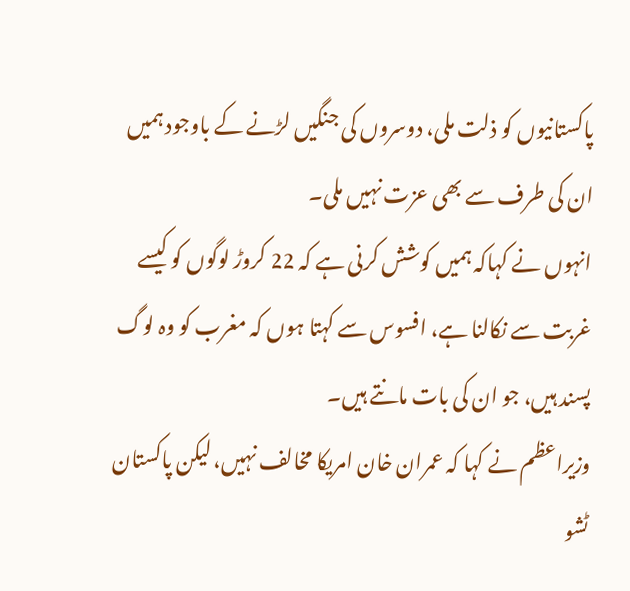پاکستانیوں کو ذلت ملی، دوسروں کی جنگیں لڑنے کے باوجود ہمیں ان کی طرف سے بھی عزت نہیں ملی۔
انہوں نے کہاکہ ہمیں کوشش کرنی ہے کہ 22 کروڑ لوگوں کو کیسے غربت سے نکالنا ہے، افسوس سے کہتا ہوں کہ مغرب کو وہ لوگ پسند ہیں، جو ان کی بات مانتے ہیں۔
وزیراعظم نے کہا کہ عمران خان امریکا مخالف نہیں، لیکن پاکستان ٹشو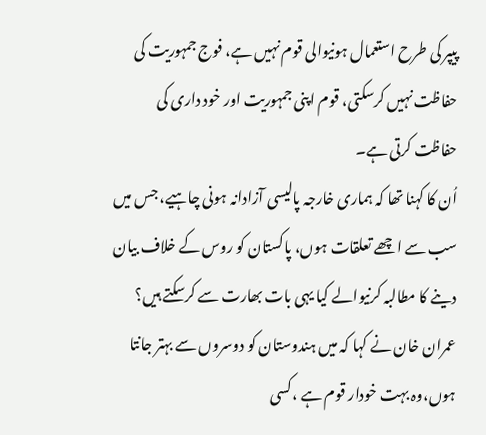پیپر کی طرح استعمال ہونیوالی قوم نہیں ہے، فوج جمہوریت کی حفاظت نہیں کرسکتی، قوم اپنی جمہوریت اور خود داری کی حفاظت کرتی ہے۔
اُن کا کہنا تھا کہ ہماری خارجہ پالیسی آزادانہ ہونی چاہیے، جس میں سب سے اچھے تعلقات ہوں، پاکستان کو روس کے خلاف بیان دینے کا مطالبہ کرنیوالے کیا یہی بات بھارت سے کرسکتے ہیں؟
عمران خان نے کہا کہ میں ہندوستان کو دوسروں سے بہتر جانتا ہوں،وہ بہت خودار قوم ہے ،کسی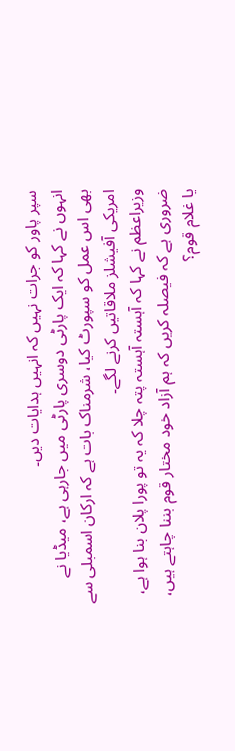سپر پاور کو جرات نہیں کہ انہیں ہدایات دیں۔
انہوں نے کہا کہ ایک پارٹی دوسری پارٹی میں جارہی ہے، میڈیا نے بھی اس عمل کو سپورٹ کیا، شرمناک بات ہے کہ ارکان اسمبلی سے امریکی آفیشلز ملاقاتیں کرنے لگے۔
وزیراعظم نے کہا کہ آہستہ آہستہ پتہ چلا کہ یہ تو پورا پلان بنا ہوا ہے، ضروری ہے کہ فیصلہ کریں کہ ہم آزاد خود مختار قوم بننا چاہتے ہیں، یا غلام قوم؟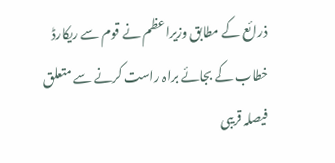ذرائع کے مطابق وزیراعظم نے قوم سے ریکارڈ خطاب کے بجائے براہ راست کرنے سے متعلق فیصلہ قریبی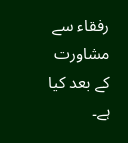رفقاء سے مشاورت کے بعد کیا ہے۔